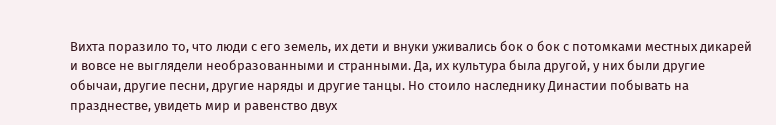Вихта поразило то, что люди с его земель, их дети и внуки уживались бок о бок с потомками местных дикарей и вовсе не выглядели необразованными и странными. Да, их культура была другой, у них были другие обычаи, другие песни, другие наряды и другие танцы. Но стоило наследнику Династии побывать на празднестве, увидеть мир и равенство двух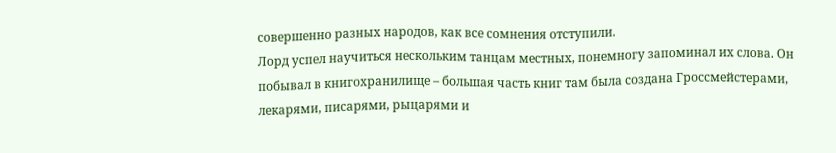совершенно разных народов, как все сомнения отступили.
Лорд успел научиться нескольким танцам местных, понемногу запоминал их слова. Он побывал в книгохранилище – большая часть книг там была создана Гроссмейстерами, лекарями, писарями, рыцарями и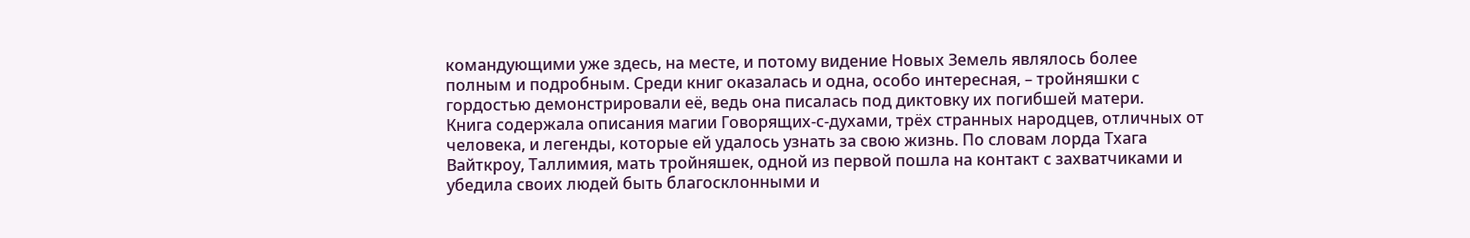командующими уже здесь, на месте, и потому видение Новых Земель являлось более полным и подробным. Среди книг оказалась и одна, особо интересная, – тройняшки с гордостью демонстрировали её, ведь она писалась под диктовку их погибшей матери.
Книга содержала описания магии Говорящих-с-духами, трёх странных народцев, отличных от человека, и легенды, которые ей удалось узнать за свою жизнь. По словам лорда Тхага Вайткроу, Таллимия, мать тройняшек, одной из первой пошла на контакт с захватчиками и убедила своих людей быть благосклонными и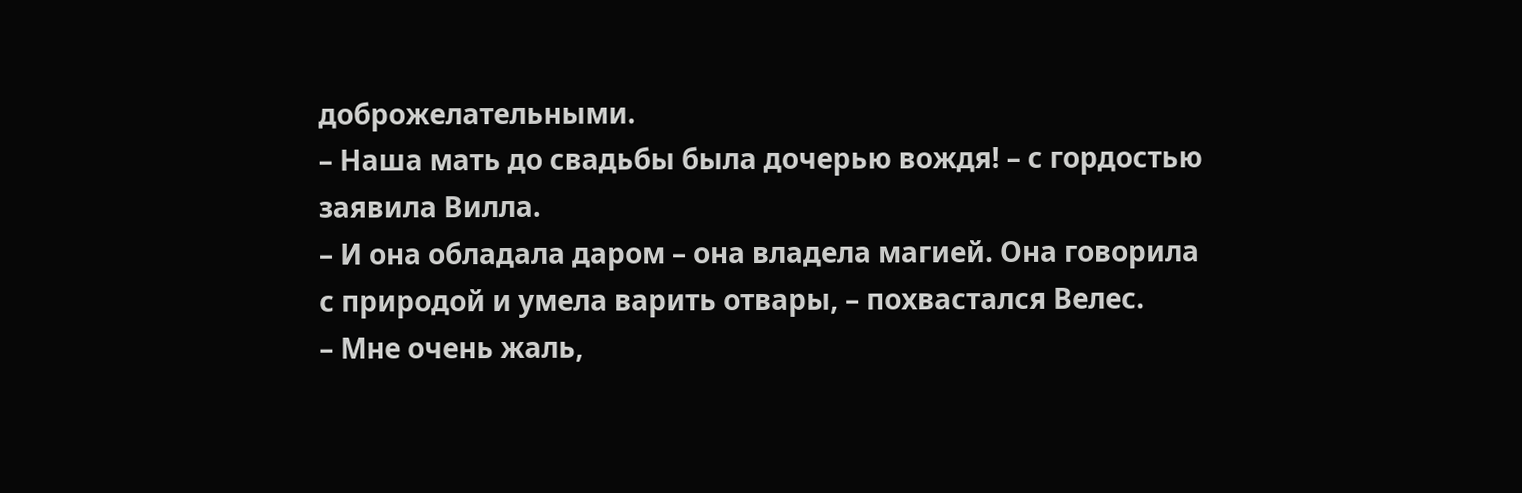доброжелательными.
– Наша мать до свадьбы была дочерью вождя! – с гордостью заявила Вилла.
– И она обладала даром – она владела магией. Она говорила с природой и умела варить отвары, – похвастался Велес.
– Мне очень жаль,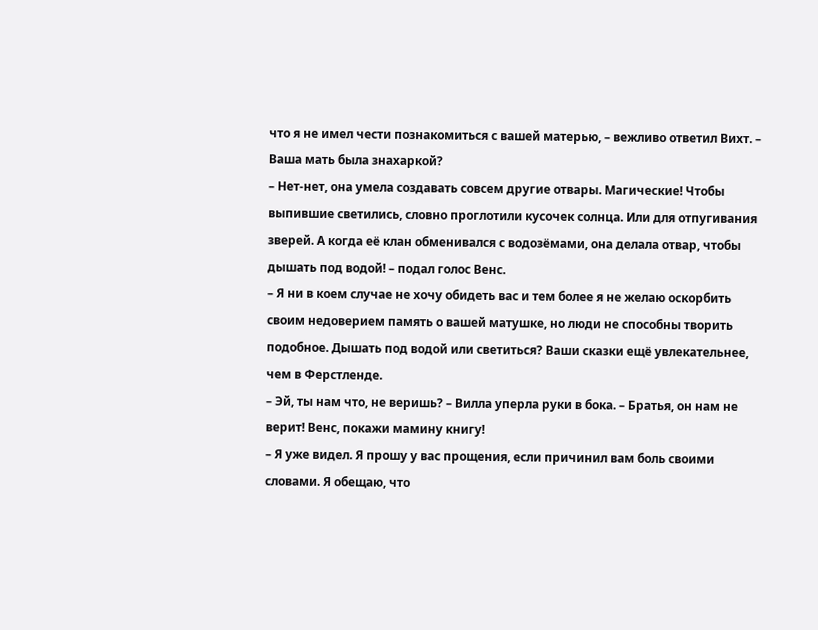что я не имел чести познакомиться с вашей матерью, – вежливо ответил Вихт. – Ваша мать была знахаркой?
– Нет-нет, она умела создавать совсем другие отвары. Магические! Чтобы выпившие светились, словно проглотили кусочек солнца. Или для отпугивания зверей. А когда её клан обменивался с водозёмами, она делала отвар, чтобы дышать под водой! – подал голос Венс.
– Я ни в коем случае не хочу обидеть вас и тем более я не желаю оскорбить своим недоверием память о вашей матушке, но люди не способны творить подобное. Дышать под водой или светиться? Ваши сказки ещё увлекательнее, чем в Ферстленде.
– Эй, ты нам что, не веришь? – Вилла уперла руки в бока. – Братья, он нам не верит! Венс, покажи мамину книгу!
– Я уже видел. Я прошу у вас прощения, если причинил вам боль своими словами. Я обещаю, что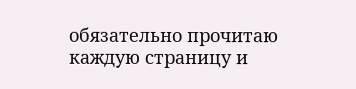обязательно прочитаю каждую страницу и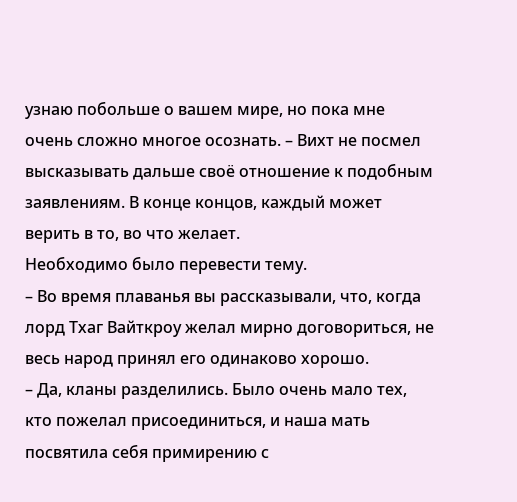узнаю побольше о вашем мире, но пока мне очень сложно многое осознать. – Вихт не посмел высказывать дальше своё отношение к подобным заявлениям. В конце концов, каждый может верить в то, во что желает.
Необходимо было перевести тему.
– Во время плаванья вы рассказывали, что, когда лорд Тхаг Вайткроу желал мирно договориться, не весь народ принял его одинаково хорошо.
– Да, кланы разделились. Было очень мало тех, кто пожелал присоединиться, и наша мать посвятила себя примирению с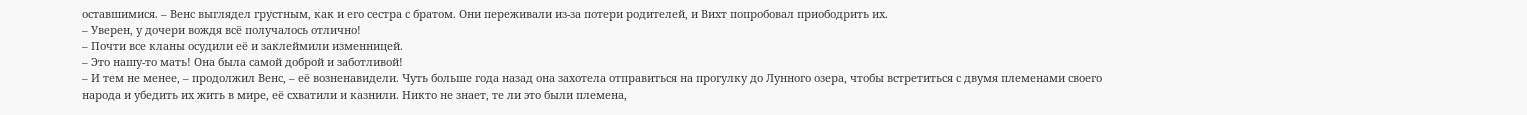оставшимися. – Венс выглядел грустным, как и его сестра с братом. Они переживали из-за потери родителей, и Вихт попробовал приободрить их.
– Уверен, у дочери вождя всё получалось отлично!
– Почти все кланы осудили её и заклеймили изменницей.
– Это нашу-то мать! Она была самой доброй и заботливой!
– И тем не менее, – продолжил Венс, – её возненавидели. Чуть больше года назад она захотела отправиться на прогулку до Лунного озера, чтобы встретиться с двумя племенами своего народа и убедить их жить в мире, её схватили и казнили. Никто не знает, те ли это были племена,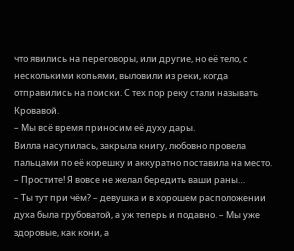что явились на переговоры, или другие, но её тело, с несколькими копьями, выловили из реки, когда отправились на поиски. С тех пор реку стали называть Кровавой.
– Мы всё время приносим её духу дары.
Вилла насупилась, закрыла книгу, любовно провела пальцами по её корешку и аккуратно поставила на место.
– Простите! Я вовсе не желал бередить ваши раны…
– Ты тут при чём? – девушка и в хорошем расположении духа была грубоватой, а уж теперь и подавно. – Мы уже здоровые, как кони, а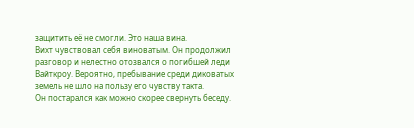защитить её не смогли. Это наша вина.
Вихт чувствовал себя виноватым. Он продолжил разговор и нелестно отозвался о погибшей леди Вайткроу. Вероятно, пребывание среди диковатых земель не шло на пользу его чувству такта.
Он постарался как можно скорее свернуть беседу.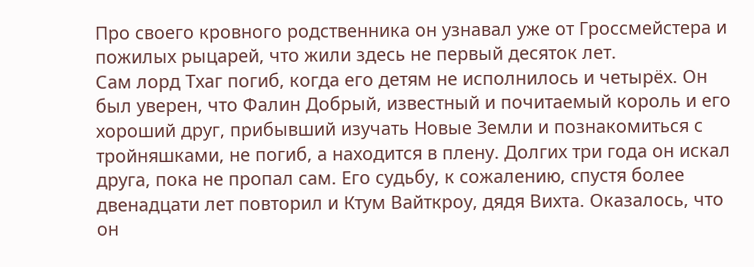Про своего кровного родственника он узнавал уже от Гроссмейстера и пожилых рыцарей, что жили здесь не первый десяток лет.
Сам лорд Тхаг погиб, когда его детям не исполнилось и четырёх. Он был уверен, что Фалин Добрый, известный и почитаемый король и его хороший друг, прибывший изучать Новые Земли и познакомиться с тройняшками, не погиб, а находится в плену. Долгих три года он искал друга, пока не пропал сам. Его судьбу, к сожалению, спустя более двенадцати лет повторил и Ктум Вайткроу, дядя Вихта. Оказалось, что он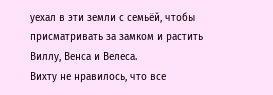уехал в эти земли с семьёй, чтобы присматривать за замком и растить Виллу, Венса и Велеса.
Вихту не нравилось, что все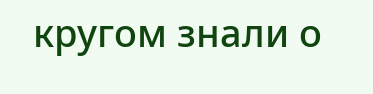кругом знали о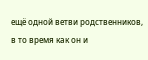ещё одной ветви родственников, в то время как он и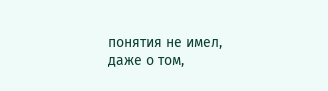понятия не имел, даже о том,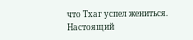что Тхаг успел жениться. Настоящий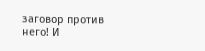заговор против него! И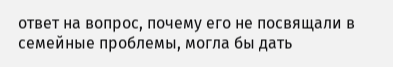ответ на вопрос, почему его не посвящали в семейные проблемы, могла бы дать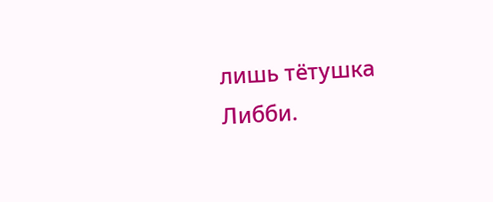лишь тётушка Либби.